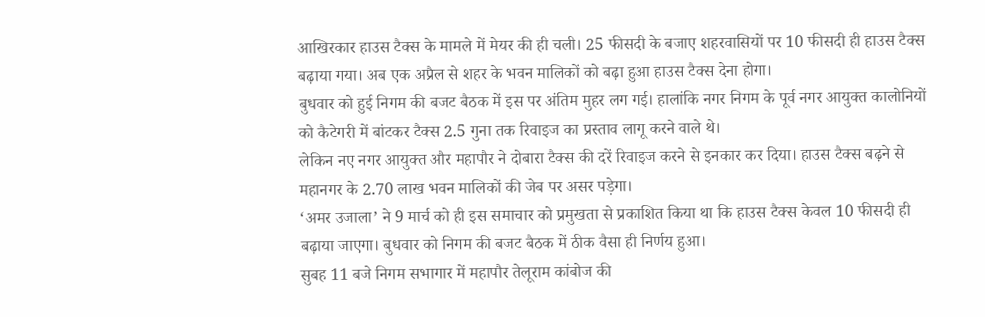आखिरकार हाउस टैक्स के मामले में मेयर की ही चली। 25 फीसदी के बजाए शहरवासियों पर 10 फीसदी ही हाउस टैक्स बढ़ाया गया। अब एक अप्रैल से शहर के भवन मालिकों को बढ़ा हुआ हाउस टैक्स देना होगा।
बुधवार को हुई निगम की बजट बैठक में इस पर अंतिम मुहर लग गई। हालांकि नगर निगम के पूर्व नगर आयुक्त कालोनियों को कैटेगरी में बांटकर टैक्स 2.5 गुना तक रिवाइज का प्रस्ताव लागू करने वाले थे।
लेकिन नए नगर आयुक्त और महापौर ने दोबारा टैक्स की दरें रिवाइज करने से इनकार कर दिया। हाउस टैक्स बढ़ने से महानगर के 2.70 लाख भवन मालिकों की जेब पर असर पड़ेगा।
‘अमर उजाला’ ने 9 मार्च को ही इस समाचार को प्रमुखता से प्रकाशित किया था कि हाउस टैक्स केवल 10 फीसदी ही बढ़ाया जाएगा। बुधवार को निगम की बजट बैठक में ठीक वैसा ही निर्णय हुआ।
सुबह 11 बजे निगम सभागार में महापौर तेलूराम कांबोज की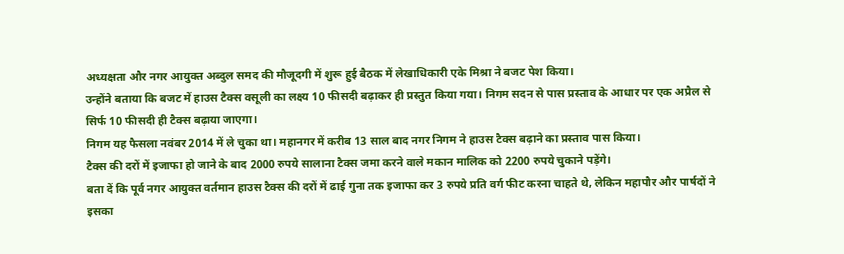अध्यक्षता और नगर आयुक्त अब्दुल समद की मौजूदगी में शुरू हुई बैठक में लेखाधिकारी एके मिश्रा ने बजट पेश किया।
उन्होंने बताया कि बजट में हाउस टैक्स वसूली का लक्ष्य 10 फीसदी बढ़ाकर ही प्रस्तुत किया गया। निगम सदन से पास प्रस्ताव के आधार पर एक अप्रैल से सिर्फ 10 फीसदी ही टैक्स बढ़ाया जाएगा।
निगम यह फैसला नवंबर 2014 में ले चुका था। महानगर में करीब 13 साल बाद नगर निगम ने हाउस टैक्स बढ़ाने का प्रस्ताव पास किया।
टैक्स की दरों में इजाफा हो जाने के बाद 2000 रुपये सालाना टैक्स जमा करने वाले मकान मालिक को 2200 रुपये चुकाने पड़ेंगे।
बता दें कि पूर्व नगर आयुक्त वर्तमान हाउस टैक्स की दरों में ढाई गुना तक इजाफा कर 3 रुपये प्रति वर्ग फीट करना चाहते थे, लेकिन महापौर और पार्षदों ने इसका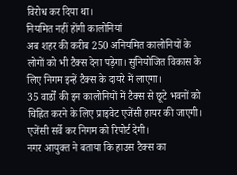विरोध कर दिया था।
नियमित नहीं होंगी कालोनियां
अब शहर की करीब 250 अनियमित कालोनियों के लोगों को भी टैक्स देना पड़ेगा। सुनियोजित विकास के लिए निगम इन्हें टैक्स के दायरे में लाएगा।
35 वार्डों की इन कालोनियों में टैक्स से छूटे भवनों को चिह्नित करने के लिए प्राइवेट एजेंसी हायर की जाएगी। एजेंसी सर्वे कर निगम को रिपोर्ट देगी।
नगर आयुक्त ने बताया कि हाउस टैक्स का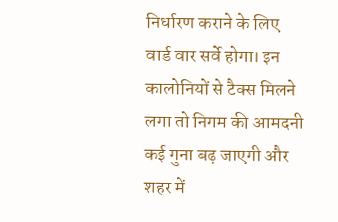निर्धारण कराने के लिए वार्ड वार सर्वे होगा। इन कालोनियों से टैक्स मिलने लगा तो निगम की आमदनी कई गुना बढ़ जाएगी और शहर में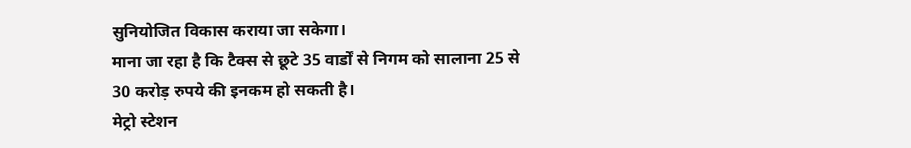सुनियोजित विकास कराया जा सकेगा।
माना जा रहा है कि टैक्स से छूटे 35 वार्डों से निगम को सालाना 25 से 30 करोड़ रुपये की इनकम हो सकती है।
मेट्रो स्टेशन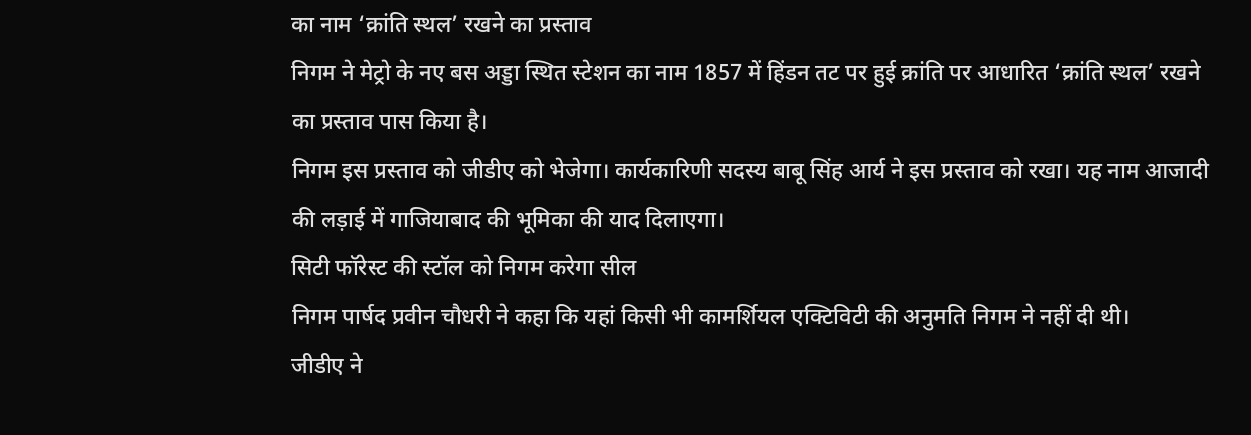का नाम ‘क्रांति स्थल’ रखने का प्रस्ताव
निगम ने मेट्रो के नए बस अड्डा स्थित स्टेशन का नाम 1857 में हिंडन तट पर हुई क्रांति पर आधारित ‘क्रांति स्थल’ रखने का प्रस्ताव पास किया है।
निगम इस प्रस्ताव को जीडीए को भेजेगा। कार्यकारिणी सदस्य बाबू सिंह आर्य ने इस प्रस्ताव को रखा। यह नाम आजादी की लड़ाई में गाजियाबाद की भूमिका की याद दिलाएगा।
सिटी फॉरेस्ट की स्टॉल को निगम करेगा सील
निगम पार्षद प्रवीन चौधरी ने कहा कि यहां किसी भी कामर्शियल एक्टिविटी की अनुमति निगम ने नहीं दी थी।
जीडीए ने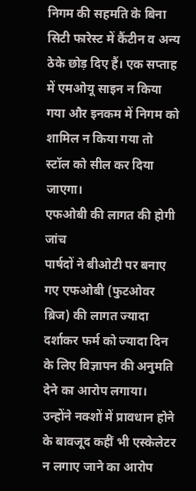निगम की सहमति के बिना सिटी फारेस्ट में कैंटीन व अन्य ठेके छोड़ दिए हैं। एक सप्ताह में एमओयू साइन न किया गया और इनकम में निगम को शामिल न किया गया तो स्टॉल को सील कर दिया जाएगा।
एफओबी की लागत की होगी जांच
पार्षदों ने बीओटी पर बनाए गए एफओबी (फुटओवर ब्रिज) की लागत ज्यादा दर्शाकर फर्म को ज्यादा दिन के लिए विज्ञापन की अनुमति देने का आरोप लगाया। उन्होंने नक्शों में प्रावधान होने के बावजूद कहीं भी एस्केलेटर न लगाए जाने का आरोप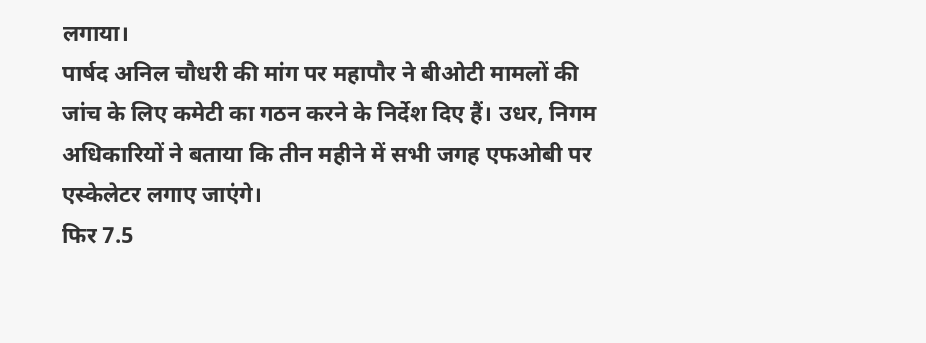लगाया।
पार्षद अनिल चौधरी की मांग पर महापौर ने बीओटी मामलों की जांच के लिए कमेटी का गठन करने के निर्देश दिए हैं। उधर, निगम अधिकारियों ने बताया कि तीन महीने में सभी जगह एफओबी पर एस्केलेटर लगाए जाएंगे।
फिर 7.5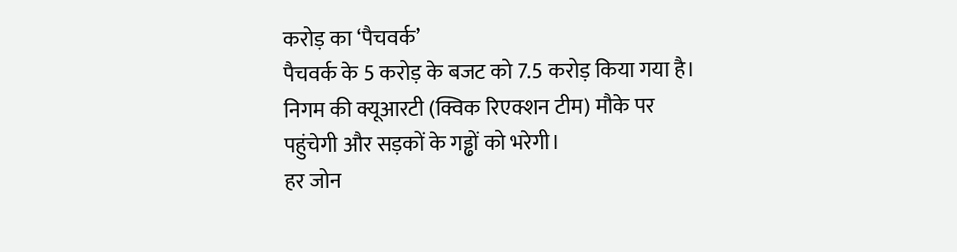करोड़ का ‘पैचवर्क’
पैचवर्क के 5 करोड़ के बजट को 7.5 करोड़ किया गया है। निगम की क्यूआरटी (क्विक रिएक्शन टीम) मौके पर पहुंचेगी और सड़कों के गड्ढों को भरेगी।
हर जोन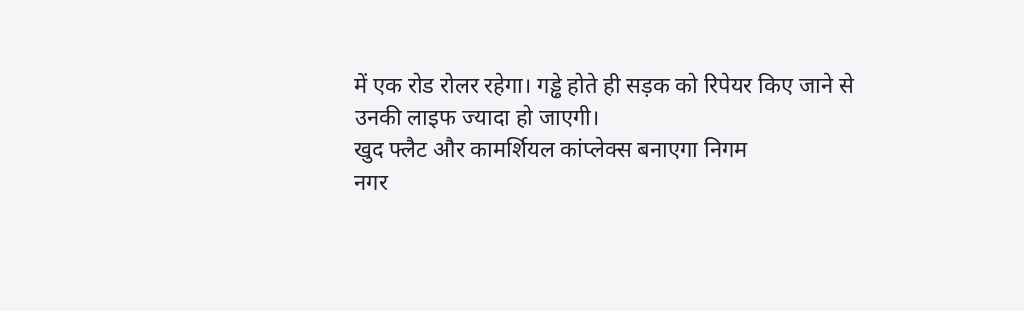में एक रोड रोलर रहेगा। गड्ढे होते ही सड़क को रिपेयर किए जाने से उनकी लाइफ ज्यादा हो जाएगी।
खुद फ्लैट और कामर्शियल कांप्लेक्स बनाएगा निगम
नगर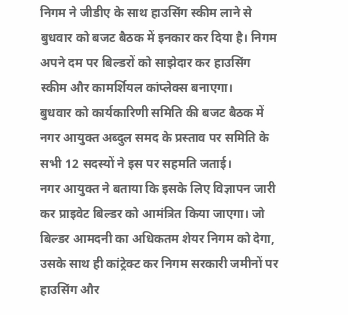निगम ने जीडीए के साथ हाउसिंग स्कीम लाने से बुधवार को बजट बैठक में इनकार कर दिया है। निगम अपने दम पर बिल्डरों को साझेदार कर हाउसिंग स्कीम और कामर्शियल कांप्लेक्स बनाएगा।
बुधवार को कार्यकारिणी समिति की बजट बैठक में नगर आयुक्त अब्दुल समद के प्रस्ताव पर समिति के सभी 12 सदस्यों ने इस पर सहमति जताई।
नगर आयुक्त ने बताया कि इसके लिए विज्ञापन जारी कर प्राइवेट बिल्डर को आमंत्रित किया जाएगा। जो बिल्डर आमदनी का अधिकतम शेयर निगम को देगा, उसके साथ ही कांट्रेक्ट कर निगम सरकारी जमीनों पर हाउसिंग और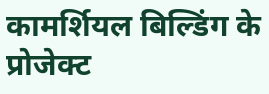कामर्शियल बिल्डिंग के प्रोजेक्ट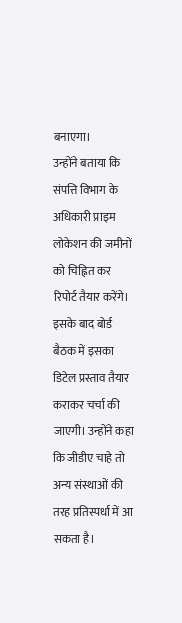बनाएगा।
उन्होंने बताया कि संपत्ति विभाग के अधिकारी प्राइम लोकेशन की जमीनों को चिह्नित कर रिपोर्ट तैयार करेंगे।
इसके बाद बोर्ड बैठक में इसका डिटेल प्रस्ताव तैयार कराकर चर्चा की जाएगी। उन्होंने कहा कि जीडीए चाहे तो अन्य संस्थाओं की तरह प्रतिस्पर्धा में आ सकता है।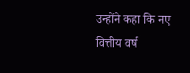उन्होंने कहा कि नए वित्तीय वर्ष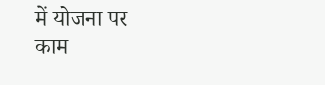में योजना पर काम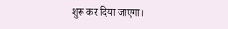शुरू कर दिया जाएगा।